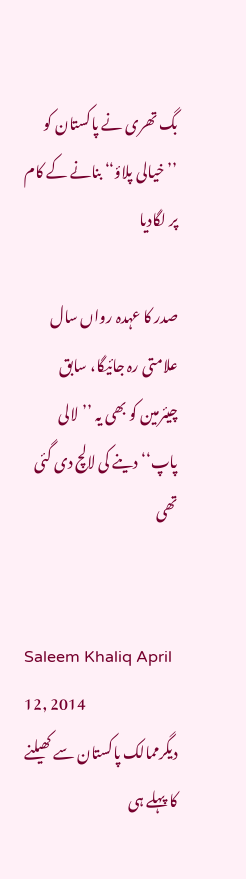بگ تھری نے پاکستان کو ’’خیالی پلاؤ‘‘ بنانے کے کام پر لگادیا

صدر کا عہدہ رواں سال علامتی رہ جائیگا، سابق چیئرمین کو بھی یہ ’’لالی پاپ‘‘ دینے کی لالچ دی گئی تھی


Saleem Khaliq April 12, 2014
دیگرممالک پاکستان سے کھیلنے کا پہلے ہی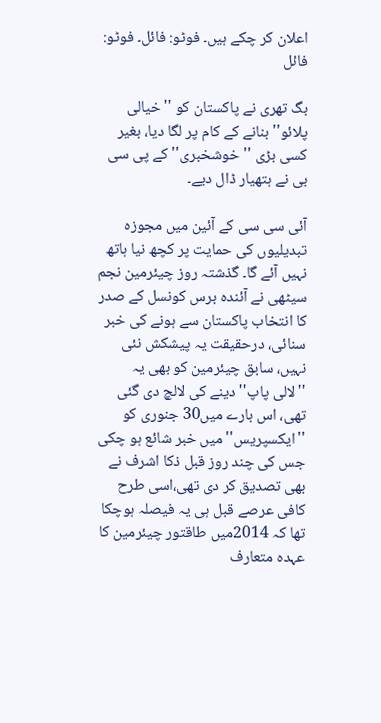اعلان کر چکے ہیں۔ فوٹو: فائل۔ فوٹو: فائل

بگ تھری نے پاکستان کو ''خیالی پلائو'' بنانے کے کام پر لگا دیا، بغیر کسی بڑی ''خوشخبری'' کے پی سی بی نے ہتھیار ڈال دیے۔

آئی سی سی کے آئین میں مجوزہ تبدیلیوں کی حمایت پر کچھ نیا ہاتھ نہیں آئے گا۔ گذشتہ روز چیئرمین نجم سیٹھی نے آئندہ برس کونسل کے صدر کا انتخاب پاکستان سے ہونے کی خبر سنائی، درحقیقت یہ پیشکش نئی نہیں، سابق چیئرمین کو بھی یہ ''لالی پاپ'' دینے کی لالچ دی گئی تھی، اس بارے میں30 جنوری کو ''ایکسپریس'' میں خبر شائع ہو چکی جس کی چند روز قبل ذکا اشرف نے بھی تصدیق کر دی تھی،اسی طرح کافی عرصے قبل ہی یہ فیصلہ ہوچکا تھا کہ 2014میں طاقتور چیئرمین کا عہدہ متعارف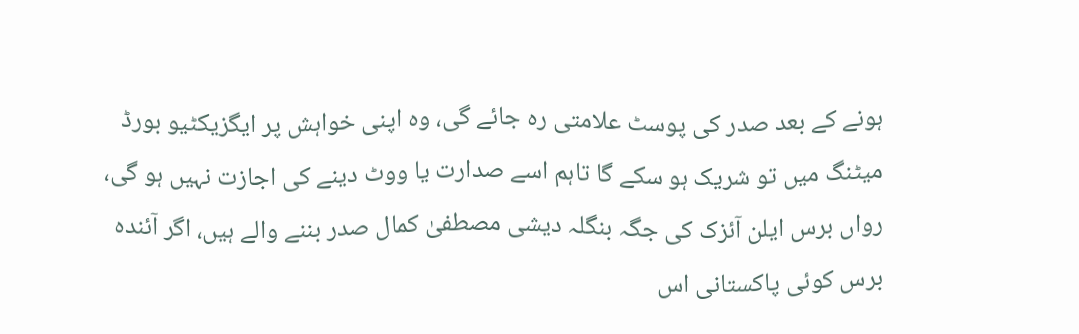ہونے کے بعد صدر کی پوسٹ علامتی رہ جائے گی، وہ اپنی خواہش پر ایگزیکٹیو بورڈ میٹنگ میں تو شریک ہو سکے گا تاہم اسے صدارت یا ووٹ دینے کی اجازت نہیں ہو گی، رواں برس ایلن آئزک کی جگہ بنگلہ دیشی مصطفیٰ کمال صدر بننے والے ہیں، اگر آئندہ برس کوئی پاکستانی اس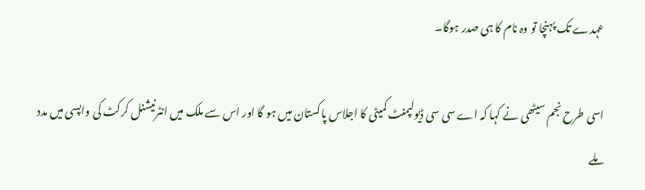عہدے تک پہنچا تو وہ نام کا ہی صدر ہوگا۔

اسی طرح نجم سیٹھی نے کہا کہ اے سی سی ڈیولپمنٹ کمیٹی کا اجلاس پاکستان میں ہو گا اور اس سے ملک میں انٹرنیشنل کرکٹ کی واپسی میں مدد ملے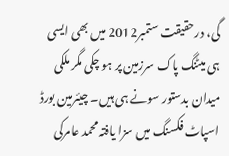گی، درحقیقت ستمبر2012 میں بھی ایسی ہی میٹنگ پاک سرزمین پر ہو چکی مگر ملکی میدان بدستور سونے ہی ہیں۔ چیئرمین بورڈ اسپاٹ فکسنگ میں سزا یافتہ محمد عامرکی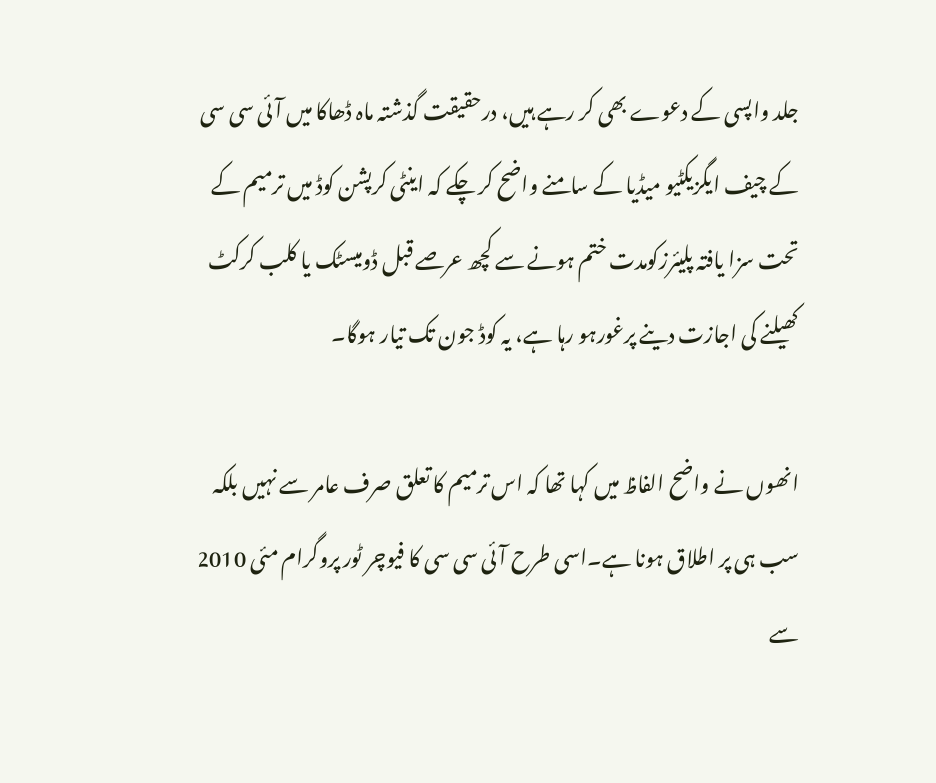جلد واپسی کے دعوے بھی کر رہے ہیں، درحقیقت گذشتہ ماہ ڈھاکا میں آئی سی سی کے چیف ایگزیکٹیو میڈیا کے سامنے واضح کر چکے کہ اینٹی کرپشن کوڈ میں ترمیم کے تحت سزا یافتہ پلیئرزکومدت ختم ہونے سے کچھ عرصے قبل ڈومیسٹک یا کلب کرکٹ کھیلنے کی اجازت دینے پرغورہو رہا ہے، یہ کوڈ جون تک تیار ہوگا۔

انھوں نے واضح الفاظ میں کہا تھا کہ اس ترمیم کا تعلق صرف عامر سے نہیں بلکہ سب ہی پر اطلاق ہونا ہے۔اسی طرح آئی سی سی کا فیوچر ٹور پروگرام مئی 2010 سے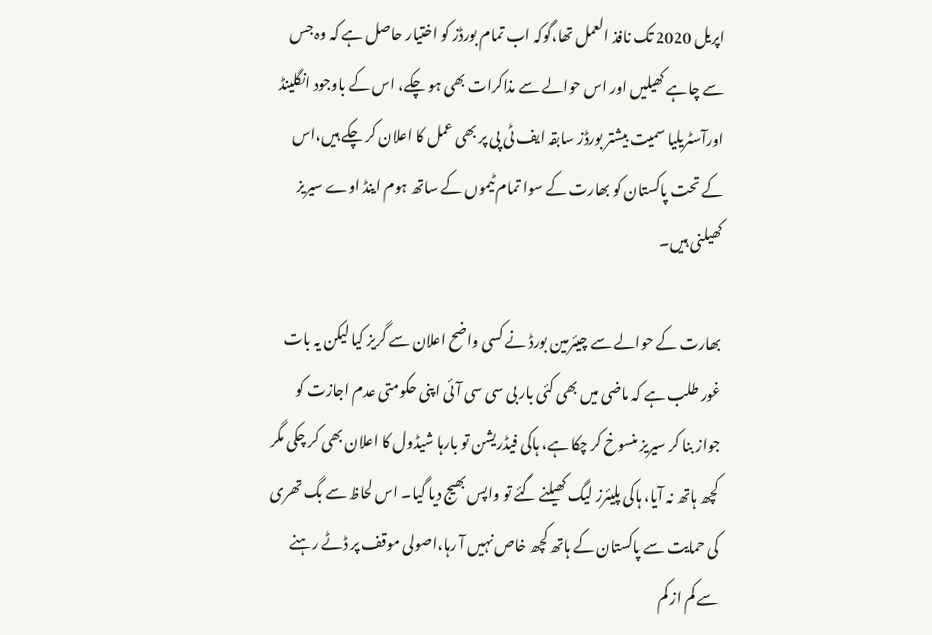اپریل 2020 تک نافذ العمل تھا،گوکہ اب تمام بورڈز کو اختیار حاصل ہے کہ وہ جس سے چاہے کھیلیں اور اس حوالے سے مذاکرات بھی ہو چکے، اس کے باوجود انگلینڈ اورآسٹریلیا سمیت بیشتر بورڈز سابقہ ایف ٹی پی پر بھی عمل کا اعلان کر چکے ہیں،اس کے تحت پاکستان کو بھارت کے سوا تمام ٹیموں کے ساتھ ہوم اینڈ اوے سیریز کھیلنی ہیں۔

بھارت کے حوالے سے چیئرمین بورڈ نے کسی واضح اعلان سے گریز کیا لیکن یہ بات غور طلب ہے کہ ماضی میں بھی کئی بار بی سی سی آئی اپنی حکومتی عدم اجازت کو جواز بنا کر سیریز منسوخ کر چکا ہے، ہاکی فیڈریشن تو بارہا شیڈول کا اعلان بھی کر چکی مگر کچھ ہاتھ نہ آیا، ہاکی پلیئرز لیگ کھیلنے گئے تو واپس بھیج دیا گیا۔ اس لحاظ سے بگ تھری کی حمایت سے پاکستان کے ہاتھ کچھ خاص نہیں آ رہا،اصولی موقف پر ڈٹے رہنے سے کم از کم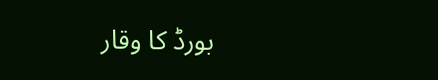بورڈ کا وقار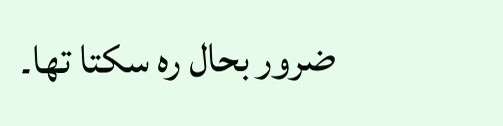ضرور بحال رہ سکتا تھا۔